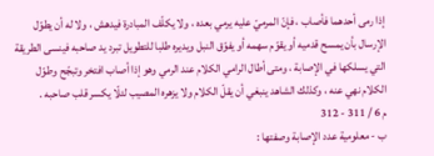إذا رمى أحدهما فأصاب ، فإنّ المرميّ عليه يرمي بعده ، ولا يكلّف المبادرة فيدهش ، ولا له أن يطوّل الإرسال بأن يمسح قدميه أو يقوّم سهمه أو يفوّق النبل ويديره طلبا للتطويل تبرد يد صاحبه فينسى الطريقة التي يسلكها في الإصابة ، ومتى أطال الرامي الكلام عند الرمي وهو إذا أصاب افتخر وتبجّح وطوّل الكلام نهي عنه ، وكذلك الشاهد ينبغي أن يقلّ الكلام ولا يزهره المصيب لئلّا يكسر قلب صاحبه .
م 6 / 311 - 312
ب - معلومية عدد الإصابة وصفتها :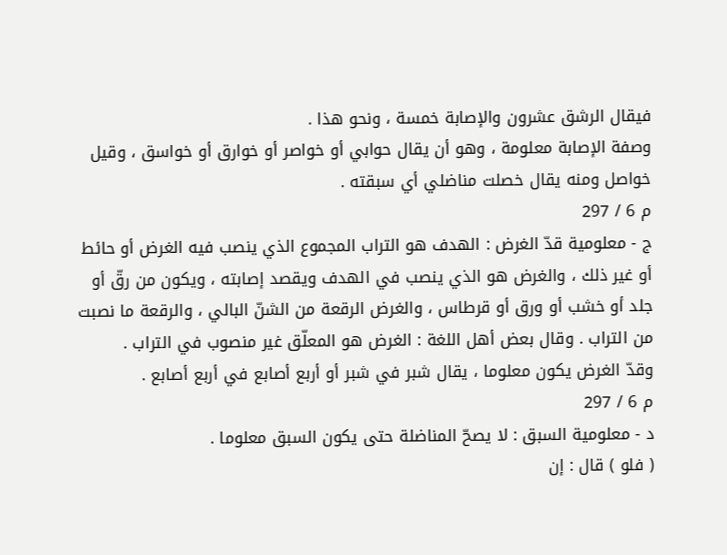فيقال الرشق عشرون والإصابة خمسة ، ونحو هذا .
وصفة الإصابة معلومة ، وهو أن يقال حوابي أو خواصر أو خوارق أو خواسق ، وقيل خواصل ومنه يقال خصلت مناضلي أي سبقته .
م 6 / 297
ج - معلومية قدّ الغرض : الهدف هو التراب المجموع الذي ينصب فيه الغرض أو حائط أو غير ذلك ، والغرض هو الذي ينصب في الهدف ويقصد إصابته ، ويكون من رقّ أو جلد أو خشب أو ورق أو قرطاس ، والغرض الرقعة من الشنّ البالي ، والرقعة ما نصبت من التراب . وقال بعض أهل اللغة : الغرض هو المعلّق غير منصوب في التراب .
وقدّ الغرض يكون معلوما ، يقال شبر في شبر أو أربع أصابع في أربع أصابع .
م 6 / 297
د - معلومية السبق : لا يصحّ المناضلة حتى يكون السبق معلوما .
( فلو ) قال : إن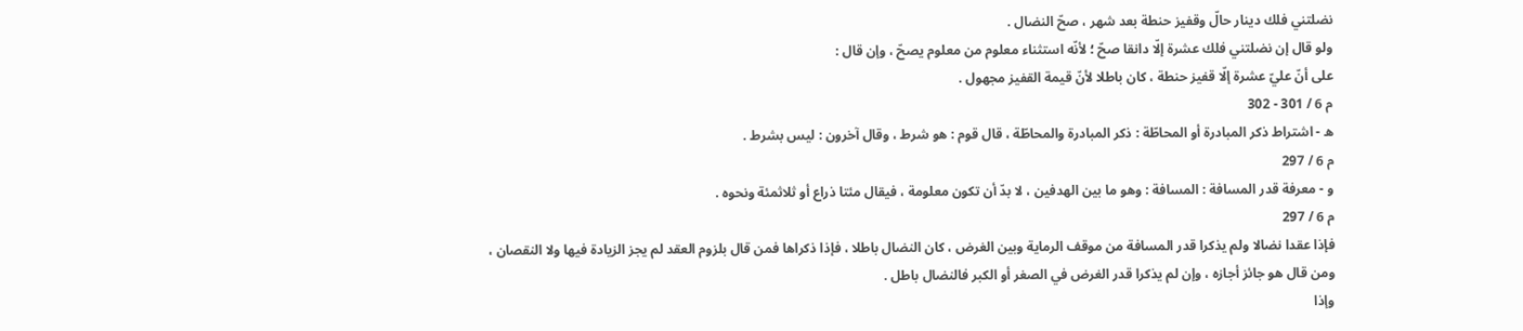نضلتني فلك دينار حالّ وقفيز حنطة بعد شهر ، صحّ النضال .
ولو قال إن نضلتني فلك عشرة إلّا دانقا صحّ ؛ لأنّه استثناء معلوم من معلوم يصحّ ، وإن قال :
على أنّ عليّ عشرة إلّا قفيز حنطة ، كان باطلا لأنّ قيمة القفيز مجهول .
م 6 / 301 - 302
ه - اشتراط ذكر المبادرة أو المحاطّة : ذكر المبادرة والمحاطّة ، قال قوم : هو شرط ، وقال آخرون : ليس بشرط .
م 6 / 297
و - معرفة قدر المسافة : المسافة : وهو ما بين الهدفين ، لا بدّ أن تكون معلومة ، فيقال مئتا ذراع أو ثلاثمئة ونحوه .
م 6 / 297
فإذا عقدا نضالا ولم يذكرا قدر المسافة من موقف الرماية وبين الغرض ، كان النضال باطلا ، فإذا ذكراها فمن قال بلزوم العقد لم يجز الزيادة فيها ولا النقصان ، ومن قال هو جائز أجازه ، وإن لم يذكرا قدر الغرض في الصغر أو الكبر فالنضال باطل .
وإذا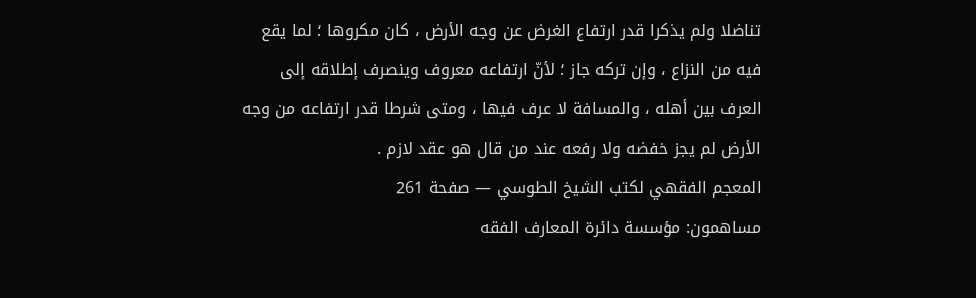تناضلا ولم يذكرا قدر ارتفاع الغرض عن وجه الأرض ، كان مكروها ؛ لما يقع فيه من النزاع ، وإن تركه جاز ؛ لأنّ ارتفاعه معروف وينصرف إطلاقه إلى العرف بين أهله ، والمسافة لا عرف فيها ، ومتى شرطا قدر ارتفاعه من وجه الأرض لم يجز خفضه ولا رفعه عند من قال هو عقد لازم .
المعجم الفقهي لكتب الشيخ الطوسي — صفحة 261
مساهمون: مؤسسة دائرة المعارف الفقه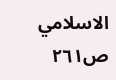الاسلامي
ص٢٦١